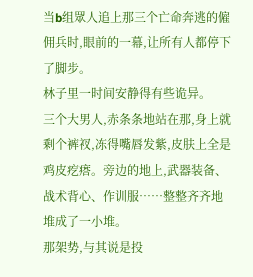当b组眾人追上那三个亡命奔逃的僱佣兵时,眼前的一幕,让所有人都停下了脚步。
林子里一时间安静得有些诡异。
三个大男人,赤条条地站在那,身上就剩个裤衩,冻得嘴唇发紫,皮肤上全是鸡皮疙瘩。旁边的地上,武器装备、战术背心、作训服……整整齐齐地堆成了一小堆。
那架势,与其说是投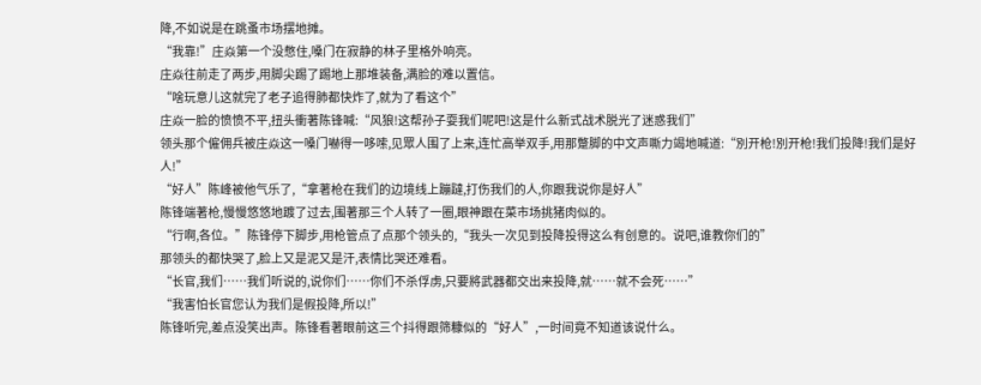降,不如说是在跳蚤市场摆地摊。
“我靠!”庄焱第一个没憋住,嗓门在寂静的林子里格外响亮。
庄焱往前走了两步,用脚尖踢了踢地上那堆装备,满脸的难以置信。
“啥玩意儿这就完了老子追得肺都快炸了,就为了看这个”
庄焱一脸的愤愤不平,扭头衝著陈锋喊:“风狼!这帮孙子耍我们呢吧!这是什么新式战术脱光了迷惑我们”
领头那个僱佣兵被庄焱这一嗓门嚇得一哆嗦,见眾人围了上来,连忙高举双手,用那蹩脚的中文声嘶力竭地喊道:“別开枪!別开枪!我们投降!我们是好人!”
“好人”陈峰被他气乐了,“拿著枪在我们的边境线上蹦躂,打伤我们的人,你跟我说你是好人”
陈锋端著枪,慢慢悠悠地踱了过去,围著那三个人转了一圈,眼神跟在菜市场挑猪肉似的。
“行啊,各位。”陈锋停下脚步,用枪管点了点那个领头的,“我头一次见到投降投得这么有创意的。说吧,谁教你们的”
那领头的都快哭了,脸上又是泥又是汗,表情比哭还难看。
“长官,我们……我们听说的,说你们……你们不杀俘虏,只要將武器都交出来投降,就……就不会死……”
“我害怕长官您认为我们是假投降,所以!”
陈锋听完,差点没笑出声。陈锋看著眼前这三个抖得跟筛糠似的“好人”,一时间竟不知道该说什么。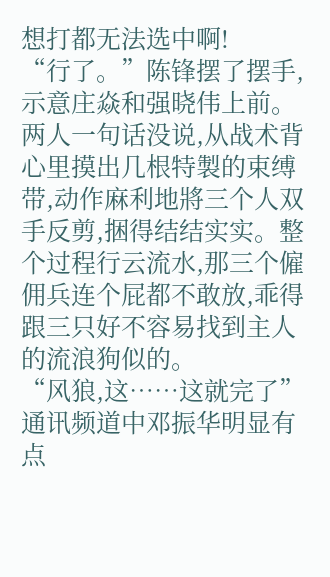想打都无法选中啊!
“行了。”陈锋摆了摆手,示意庄焱和强晓伟上前。
两人一句话没说,从战术背心里摸出几根特製的束缚带,动作麻利地將三个人双手反剪,捆得结结实实。整个过程行云流水,那三个僱佣兵连个屁都不敢放,乖得跟三只好不容易找到主人的流浪狗似的。
“风狼,这……这就完了”通讯频道中邓振华明显有点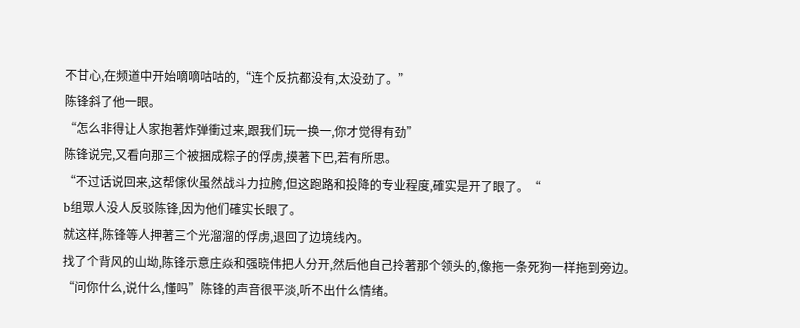不甘心,在频道中开始嘀嘀咕咕的,“连个反抗都没有,太没劲了。”
陈锋斜了他一眼。
“怎么非得让人家抱著炸弹衝过来,跟我们玩一换一,你才觉得有劲”
陈锋说完,又看向那三个被捆成粽子的俘虏,摸著下巴,若有所思。
“不过话说回来,这帮傢伙虽然战斗力拉胯,但这跑路和投降的专业程度,確实是开了眼了。“
b组眾人没人反驳陈锋,因为他们確实长眼了。
就这样,陈锋等人押著三个光溜溜的俘虏,退回了边境线內。
找了个背风的山坳,陈锋示意庄焱和强晓伟把人分开,然后他自己拎著那个领头的,像拖一条死狗一样拖到旁边。
“问你什么,说什么,懂吗”陈锋的声音很平淡,听不出什么情绪。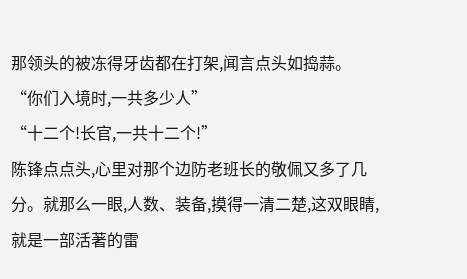那领头的被冻得牙齿都在打架,闻言点头如捣蒜。
“你们入境时,一共多少人”
“十二个!长官,一共十二个!”
陈锋点点头,心里对那个边防老班长的敬佩又多了几分。就那么一眼,人数、装备,摸得一清二楚,这双眼睛,就是一部活著的雷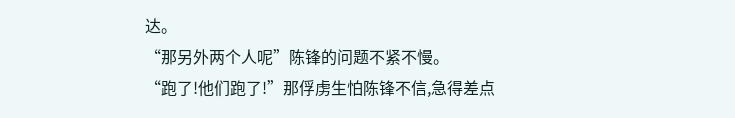达。
“那另外两个人呢”陈锋的问题不紧不慢。
“跑了!他们跑了!”那俘虏生怕陈锋不信,急得差点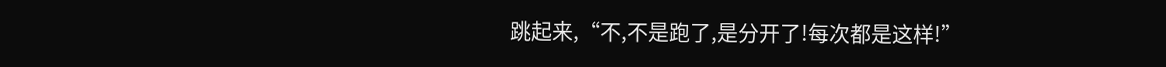跳起来,“不,不是跑了,是分开了!每次都是这样!”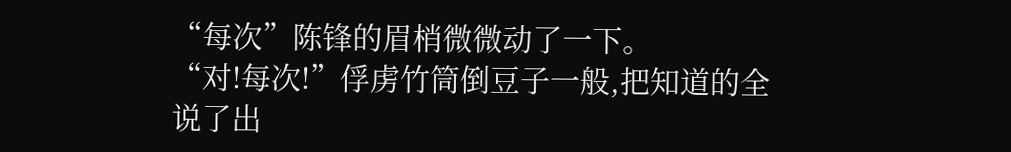“每次”陈锋的眉梢微微动了一下。
“对!每次!”俘虏竹筒倒豆子一般,把知道的全说了出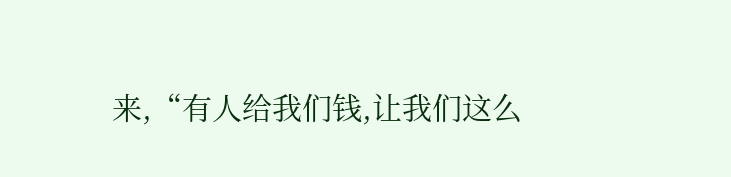来,“有人给我们钱,让我们这么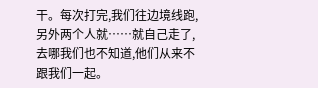干。每次打完,我们往边境线跑,另外两个人就……就自己走了,去哪我们也不知道,他们从来不跟我们一起。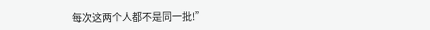每次这两个人都不是同一批!”